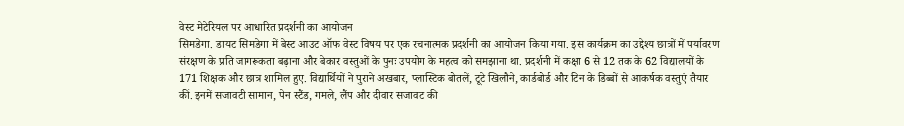वेस्ट मेटेरियल पर आधारित प्रदर्शनी का आयोजन
सिमडेगा. डायट सिमडेगा में बेस्ट आउट ऑफ वेस्ट विषय पर एक रचनात्मक प्रदर्शनी का आयोजन किया गया. इस कार्यक्रम का उद्देश्य छात्रों में पर्यावरण संरक्षण के प्रति जागरूकता बढ़ाना और बेकार वस्तुओं के पुनः उपयोग के महत्व को समझाना था. प्रदर्शनी में कक्षा 6 से 12 तक के 62 विद्यालयों के 171 शिक्षक और छात्र शामिल हुए. विद्यार्थियों ने पुराने अखबार, प्लास्टिक बोतलें, टूटे खिलौने, कार्डबोर्ड और टिन के डिब्बों से आकर्षक वस्तुएं तैयार कीं. इनमें सजावटी सामान, पेन स्टैंड, गमले, लैंप और दीवार सजावट की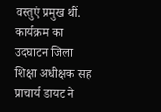वस्तुएं प्रमुख थीं. कार्यक्रम का उदघाटन जिला शिक्षा अधीक्षक सह प्राचार्य डायट ने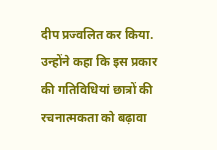दीप प्रज्वलित कर किया. उन्होंने कहा कि इस प्रकार की गतिविधियां छात्रों की रचनात्मकता को बढ़ावा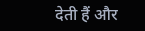देती हैं और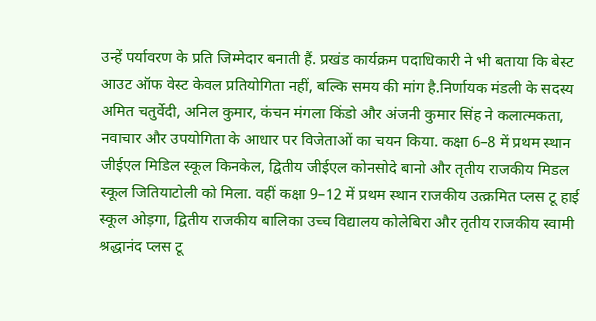उन्हें पर्यावरण के प्रति जिम्मेदार बनाती हैं. प्रखंड कार्यक्रम पदाधिकारी ने भी बताया कि बेस्ट आउट ऑफ वेस्ट केवल प्रतियोगिता नहीं, बल्कि समय की मांग है.निर्णायक मंडली के सदस्य अमित चतुर्वेदी, अनिल कुमार, कंचन मंगला किंडो और अंजनी कुमार सिंह ने कलात्मकता, नवाचार और उपयोगिता के आधार पर विजेताओं का चयन किया. कक्षा 6–8 में प्रथम स्थान जीईएल मिडिल स्कूल किनकेल, द्वितीय जीईएल कोनसोदे बानो और तृतीय राजकीय मिडल स्कूल जितियाटोली को मिला. वहीं कक्षा 9–12 में प्रथम स्थान राजकीय उत्क्रमित प्लस टू हाई स्कूल ओड़गा, द्वितीय राजकीय बालिका उच्च विद्यालय कोलेबिरा और तृतीय राजकीय स्वामी श्रद्धानंद प्लस टू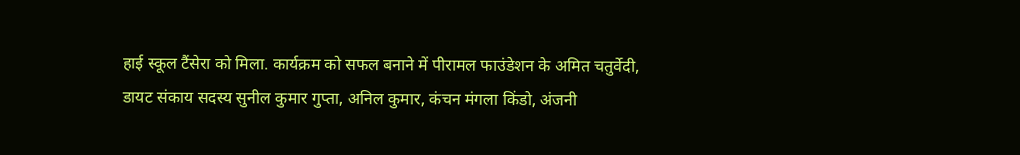हाई स्कूल टैंसेरा को मिला. कार्यक्रम को सफल बनाने में पीरामल फाउंडेशन के अमित चतुर्वेदी, डायट संकाय सदस्य सुनील कुमार गुप्ता, अनिल कुमार, कंचन मंगला किंडो, अंजनी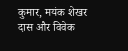कुमार, मयंक शेखर दास और विवेक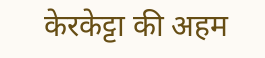केरकेट्टा की अहम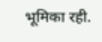भूमिका रही.